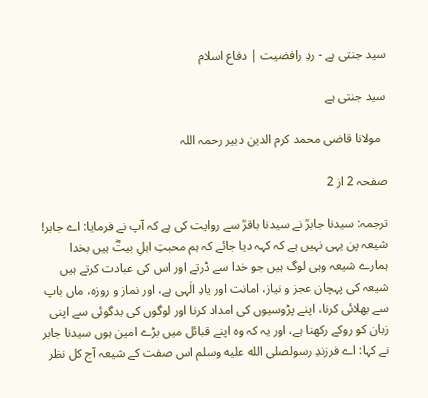سید جنتی ہے - ردِ رافضیت | دفاع اسلام

سید جنتی ہے

  مولانا قاضی محمد کرم الدین دبیر رحمہ اللہ

صفحہ 2 از 2

ترجمہ: سیدنا جابرؒ نے سیدنا باقرؒ سے روایت کی ہے کہ آپ نے فرمایا: اے جابر! شیعہ پن یہی نہیں ہے کہ کہہ دیا جائے کہ ہم محبتِ اہلِ بیتؓ ہیں بخدا ہمارے شیعہ وہی لوگ ہیں جو خدا سے ڈرتے اور اس کی عبادت کرتے ہیں شیعہ کی پہچان عجز و نیاز، امانت اور یادِ الٰہی ہے، اور نماز و روزہ، ماں باپ سے بھلائی کرنا، اپنے پڑوسیوں کی امداد کرنا اور لوگوں کی بدگوئی سے اپنی زبان کو روکے رکھنا ہے، اور یہ کہ وہ اپنے قبائل میں بڑے امین ہوں سیدنا جابر نے کہا: اے فرزندِ رسولصلى الله عليه وسلم اس صفت کے شیعہ آج کل نظر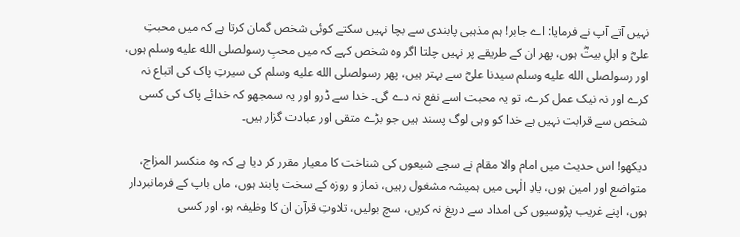نہیں آتے آپ نے فرمایا: اے جابر! ہم مذہبی پابندی سے بچا نہیں سکتے کوئی شخص گمان کرتا ہے کہ میں محبتِ علیؓ و اہلِ بیتؓ ہوں، پھر ان کے طریقے پر نہیں چلتا اگر وہ شخص کہے کہ میں محبِ رسولصلى الله عليه وسلم ہوں، اور رسولصلى الله عليه وسلم سیدنا علیؓ سے بہتر ہیں، پھر رسولصلى الله عليه وسلم کی سیرتِ پاک کی اتباع نہ کرے اور نہ نیک عمل کرے، تو یہ محبت اسے نفع نہ دے گی۔ خدا سے ڈرو اور یہ سمجھو کہ خدائے پاک کی کسی شخص سے قرابت نہیں ہے خدا کو وہی لوگ پسند ہیں جو بڑے متقی اور عبادت گزار ہیں۔

دیکھو! اس حدیث میں امام والا مقام نے سچے شیعوں کی شناخت کا معیار مقرر کر دیا ہے کہ وہ منکسر المزاج، متواضع اور امین ہوں، یادِ الٰہی میں ہمیشہ مشغول رہیں، نماز و روزہ کے سخت پابند ہوں، ماں باپ کے فرمانبردار ہوں، اپنے غریب پڑوسیوں کی امداد سے دریغ نہ کریں، سچ بولیں، تلاوتِ قرآن ان کا وظیفہ ہو، اور کسی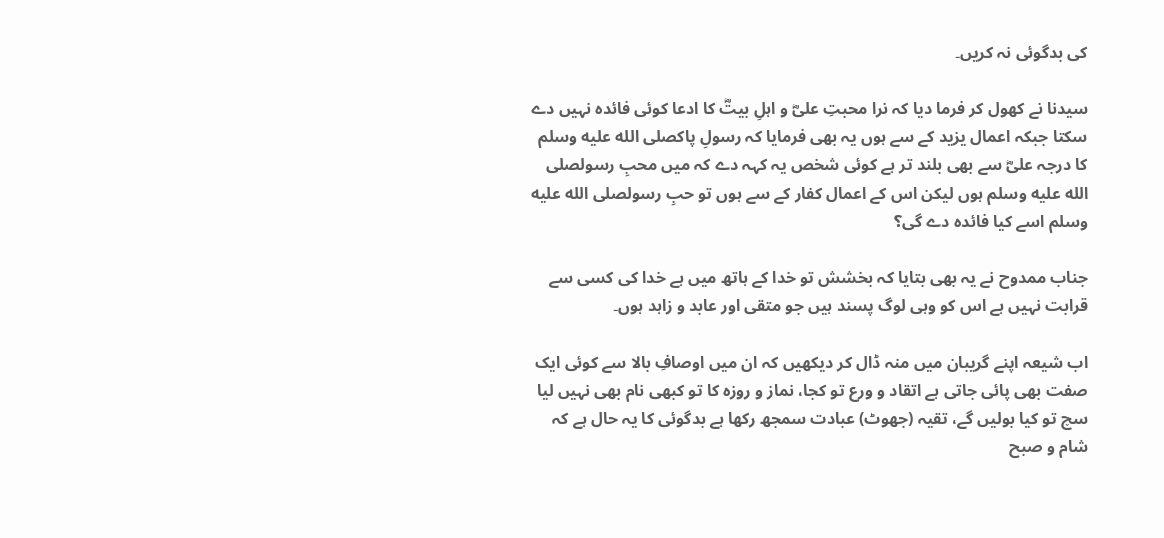کی بدگوئی نہ کریں۔

سیدنا نے کھول کر فرما دیا کہ نرا محبتِ علیؓ و اہلِ بیتؓ کا ادعا کوئی فائدہ نہیں دے سکتا جبکہ اعمال یزید کے سے ہوں یہ بھی فرمایا کہ رسولِ پاکصلى الله عليه وسلم کا درجہ علیؓ سے بھی بلند تر ہے کوئی شخص یہ کہہ دے کہ میں محبِ رسولصلى الله عليه وسلم ہوں لیکن اس کے اعمال کفار کے سے ہوں تو حبِ رسولصلى الله عليه وسلم اسے کیا فائدہ دے گی؟

جناب ممدوح نے یہ بھی بتایا کہ بخشش تو خدا کے ہاتھ میں ہے خدا کی کسی سے قرابت نہیں ہے اس کو وہی لوگ پسند ہیں جو متقی اور عابد و زاہد ہوں۔

اب شیعہ اپنے گریبان میں منہ ڈال کر دیکھیں کہ ان میں اوصافِ بالا سے کوئی ایک صفت بھی پائی جاتی ہے اتقاد و ورع تو کجا، نماز و روزہ کا تو کبھی نام بھی نہیں لیا سچ تو کیا بولیں گے، تقیہ (جھوٹ) عبادت سمجھ رکھا ہے بدگوئی کا یہ حال ہے کہ شام و صبح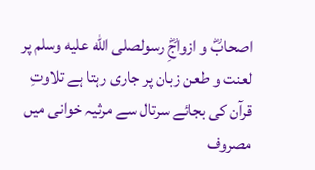اصحابؓ و ازواجِؓ رسولصلى الله عليه وسلم پر لعنت و طعن زبان پر جاری رہتا ہے تلاوتِ قرآن کی بجائے سرتال سے مرثیہ خوانی میں مصروف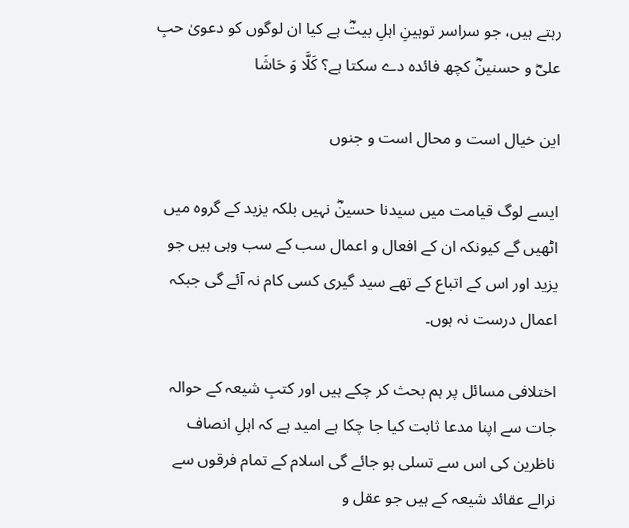رہتے ہیں، جو سراسر توہینِ اہلِ بیتؓ ہے کیا ان لوگوں کو دعویٰ حبِ علیؓ و حسنینؓ کچھ فائدہ دے سکتا ہے؟ كَلَّا وَ حَاشَا

این خیال است و محال است و جنوں

ایسے لوگ قیامت میں سیدنا حسینؓ نہیں بلکہ یزید کے گروہ میں اٹھیں گے کیونکہ ان کے افعال و اعمال سب کے سب وہی ہیں جو یزید اور اس کے اتباع کے تھے سید گیری کسی کام نہ آئے گی جبکہ اعمال درست نہ ہوں۔

اختلافی مسائل پر ہم بحث کر چکے ہیں اور کتبِ شیعہ کے حوالہ جات سے اپنا مدعا ثابت کیا جا چکا ہے امید ہے کہ اہلِ انصاف ناظرین کی اس سے تسلی ہو جائے گی اسلام کے تمام فرقوں سے نرالے عقائد شیعہ کے ہیں جو عقل و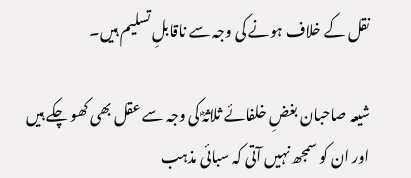نقل کے خلاف ہونے کی وجہ سے ناقابلِ تسلیم ہیں۔

شیعہ صاحبان بغضِ خلفائے ثلاثہؓ کی وجہ سے عقل بھی کھو چکے ہیں اور ان کو سمجھ نہیں آتی کہ سبائی مذہب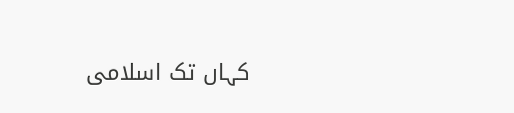کہاں تک اسلامی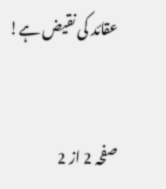عقائد کی نقیض ہے!


صفحہ 2 از 2